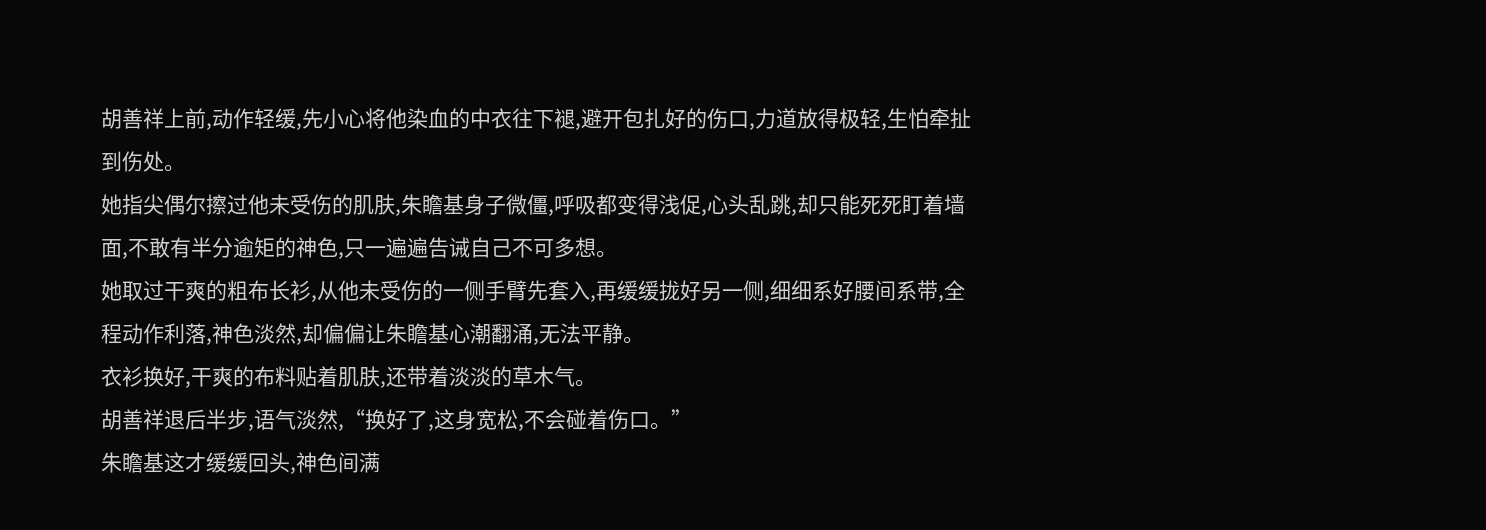胡善祥上前,动作轻缓,先小心将他染血的中衣往下褪,避开包扎好的伤口,力道放得极轻,生怕牵扯到伤处。
她指尖偶尔擦过他未受伤的肌肤,朱瞻基身子微僵,呼吸都变得浅促,心头乱跳,却只能死死盯着墙面,不敢有半分逾矩的神色,只一遍遍告诫自己不可多想。
她取过干爽的粗布长衫,从他未受伤的一侧手臂先套入,再缓缓拢好另一侧,细细系好腰间系带,全程动作利落,神色淡然,却偏偏让朱瞻基心潮翻涌,无法平静。
衣衫换好,干爽的布料贴着肌肤,还带着淡淡的草木气。
胡善祥退后半步,语气淡然,“换好了,这身宽松,不会碰着伤口。”
朱瞻基这才缓缓回头,神色间满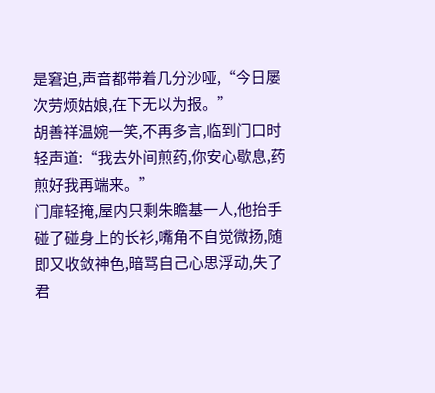是窘迫,声音都带着几分沙哑,“今日屡次劳烦姑娘,在下无以为报。”
胡善祥温婉一笑,不再多言,临到门口时轻声道:“我去外间煎药,你安心歇息,药煎好我再端来。”
门扉轻掩,屋内只剩朱瞻基一人,他抬手碰了碰身上的长衫,嘴角不自觉微扬,随即又收敛神色,暗骂自己心思浮动,失了君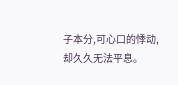子本分,可心口的悸动,却久久无法平息。